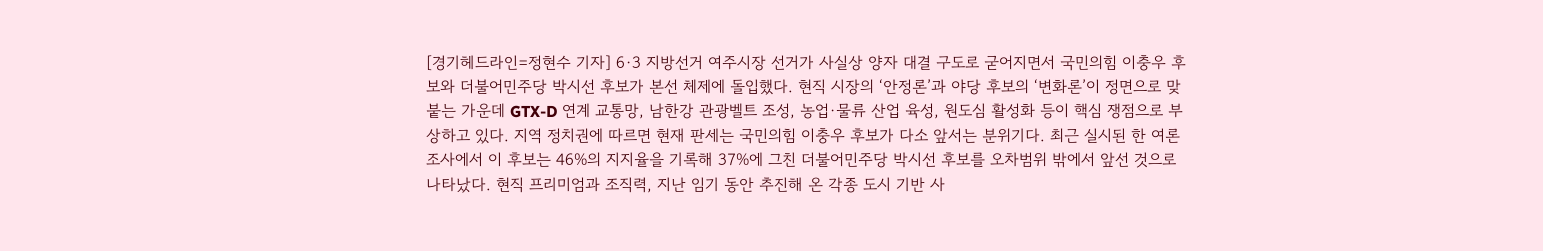[경기헤드라인=정현수 기자] 6·3 지방선거 여주시장 선거가 사실상 양자 대결 구도로 굳어지면서 국민의힘 이충우 후보와 더불어민주당 박시선 후보가 본선 체제에 돌입했다. 현직 시장의 ‘안정론’과 야당 후보의 ‘변화론’이 정면으로 맞붙는 가운데 GTX-D 연계 교통망, 남한강 관광벨트 조성, 농업·물류 산업 육성, 원도심 활성화 등이 핵심 쟁점으로 부상하고 있다. 지역 정치권에 따르면 현재 판세는 국민의힘 이충우 후보가 다소 앞서는 분위기다. 최근 실시된 한 여론조사에서 이 후보는 46%의 지지율을 기록해 37%에 그친 더불어민주당 박시선 후보를 오차범위 밖에서 앞선 것으로 나타났다. 현직 프리미엄과 조직력, 지난 임기 동안 추진해 온 각종 도시 기반 사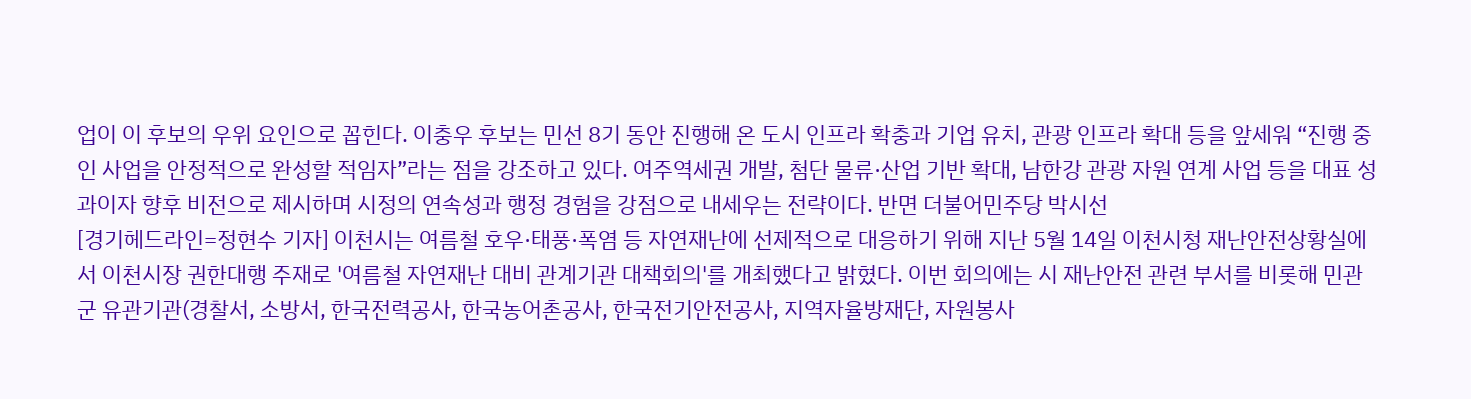업이 이 후보의 우위 요인으로 꼽힌다. 이충우 후보는 민선 8기 동안 진행해 온 도시 인프라 확충과 기업 유치, 관광 인프라 확대 등을 앞세워 “진행 중인 사업을 안정적으로 완성할 적임자”라는 점을 강조하고 있다. 여주역세권 개발, 첨단 물류·산업 기반 확대, 남한강 관광 자원 연계 사업 등을 대표 성과이자 향후 비전으로 제시하며 시정의 연속성과 행정 경험을 강점으로 내세우는 전략이다. 반면 더불어민주당 박시선
[경기헤드라인=정현수 기자] 이천시는 여름철 호우·태풍·폭염 등 자연재난에 선제적으로 대응하기 위해 지난 5월 14일 이천시청 재난안전상황실에서 이천시장 권한대행 주재로 '여름철 자연재난 대비 관계기관 대책회의'를 개최했다고 밝혔다. 이번 회의에는 시 재난안전 관련 부서를 비롯해 민관군 유관기관(경찰서, 소방서, 한국전력공사, 한국농어촌공사, 한국전기안전공사, 지역자율방재단, 자원봉사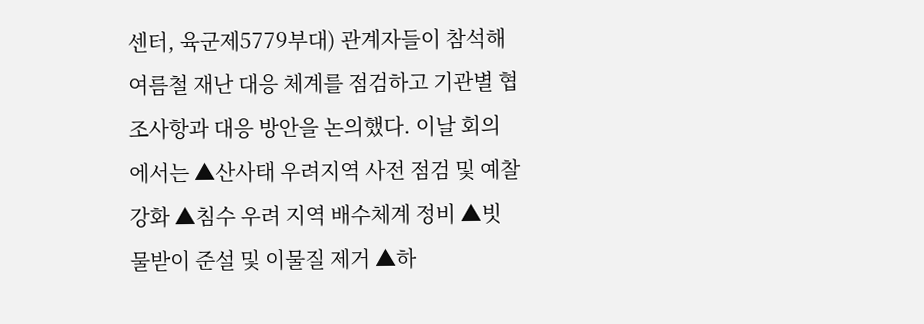센터, 육군제5779부대) 관계자들이 참석해 여름철 재난 대응 체계를 점검하고 기관별 협조사항과 대응 방안을 논의했다. 이날 회의에서는 ▲산사태 우려지역 사전 점검 및 예찰 강화 ▲침수 우려 지역 배수체계 정비 ▲빗물받이 준설 및 이물질 제거 ▲하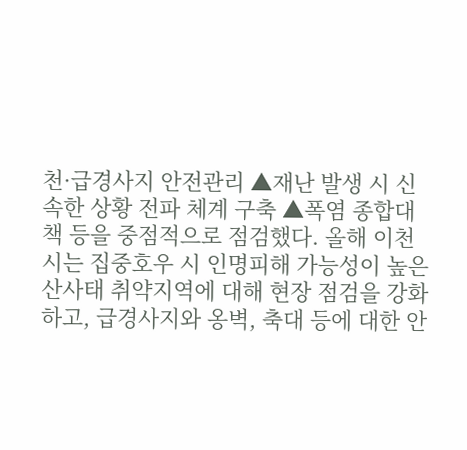천·급경사지 안전관리 ▲재난 발생 시 신속한 상황 전파 체계 구축 ▲폭염 종합대책 등을 중점적으로 점검했다. 올해 이천시는 집중호우 시 인명피해 가능성이 높은 산사태 취약지역에 대해 현장 점검을 강화하고, 급경사지와 옹벽, 축대 등에 대한 안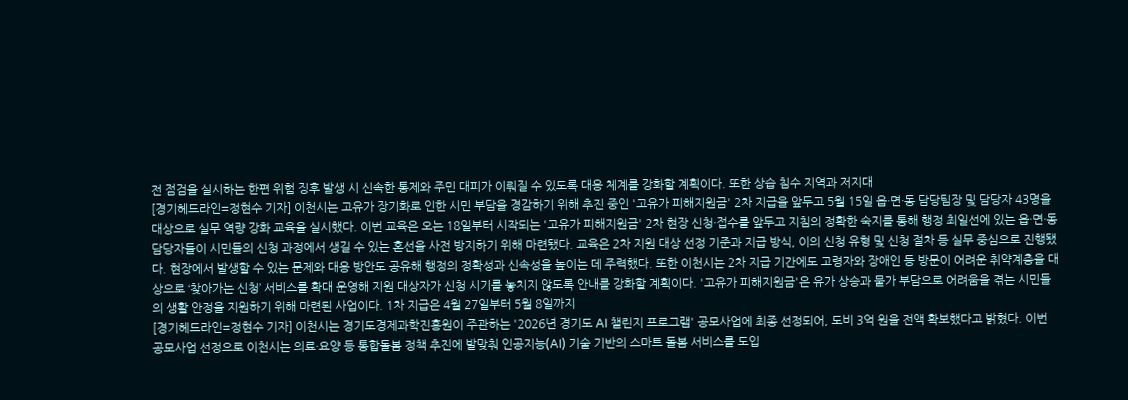전 점검을 실시하는 한편 위험 징후 발생 시 신속한 통제와 주민 대피가 이뤄질 수 있도록 대응 체계를 강화할 계획이다. 또한 상습 침수 지역과 저지대
[경기헤드라인=정현수 기자] 이천시는 고유가 장기화로 인한 시민 부담을 경감하기 위해 추진 중인 '고유가 피해지원금' 2차 지급을 앞두고 5월 15일 읍·면·동 담당팀장 및 담당자 43명을 대상으로 실무 역량 강화 교육을 실시했다. 이번 교육은 오는 18일부터 시작되는 '고유가 피해지원금' 2차 현장 신청·접수를 앞두고 지침의 정확한 숙지를 통해 행정 최일선에 있는 읍·면·동 담당자들이 시민들의 신청 과정에서 생길 수 있는 혼선을 사전 방지하기 위해 마련됐다. 교육은 2차 지원 대상 선정 기준과 지급 방식, 이의 신청 유형 및 신청 절차 등 실무 중심으로 진행됐다. 현장에서 발생할 수 있는 문제와 대응 방안도 공유해 행정의 정확성과 신속성을 높이는 데 주력했다. 또한 이천시는 2차 지급 기간에도 고령자와 장애인 등 방문이 어려운 취약계층을 대상으로 ‘찾아가는 신청’ 서비스를 확대 운영해 지원 대상자가 신청 시기를 놓치지 않도록 안내를 강화할 계획이다. '고유가 피해지원금'은 유가 상승과 물가 부담으로 어려움을 겪는 시민들의 생활 안정을 지원하기 위해 마련된 사업이다. 1차 지급은 4월 27일부터 5월 8일까지
[경기헤드라인=정현수 기자] 이천시는 경기도경제과학진흥원이 주관하는 '2026년 경기도 AI 챌린지 프로그램' 공모사업에 최종 선정되어, 도비 3억 원을 전액 확보했다고 밝혔다. 이번 공모사업 선정으로 이천시는 의료·요양 등 통합돌봄 정책 추진에 발맞춰 인공지능(AI) 기술 기반의 스마트 돌봄 서비스를 도입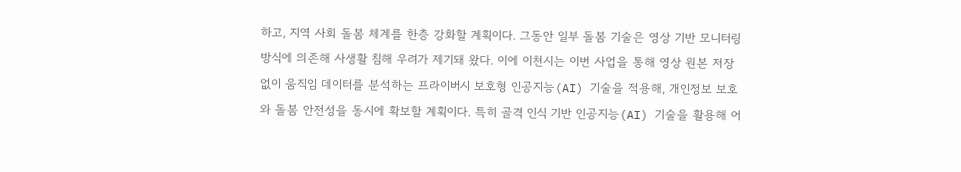하고, 지역 사회 돌봄 체계를 한층 강화할 계획이다. 그동안 일부 돌봄 기술은 영상 기반 모니터링 방식에 의존해 사생활 침해 우려가 제기돼 왔다. 이에 이천시는 이번 사업을 통해 영상 원본 저장 없이 움직임 데이터를 분석하는 프라이버시 보호형 인공지능(AI) 기술을 적용해, 개인정보 보호와 돌봄 안전성을 동시에 확보할 계획이다. 특히 골격 인식 기반 인공지능(AI) 기술을 활용해 어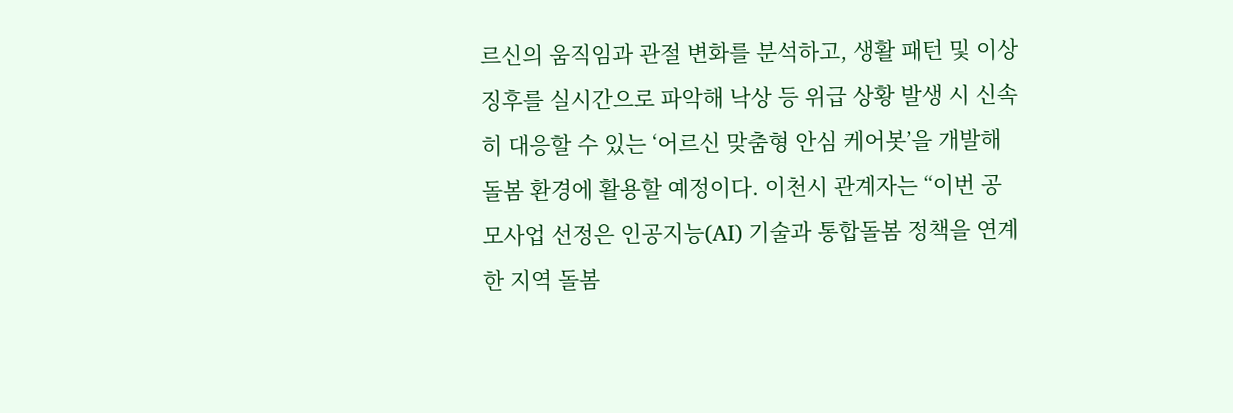르신의 움직임과 관절 변화를 분석하고, 생활 패턴 및 이상 징후를 실시간으로 파악해 낙상 등 위급 상황 발생 시 신속히 대응할 수 있는 ‘어르신 맞춤형 안심 케어봇’을 개발해 돌봄 환경에 활용할 예정이다. 이천시 관계자는 “이번 공모사업 선정은 인공지능(AI) 기술과 통합돌봄 정책을 연계한 지역 돌봄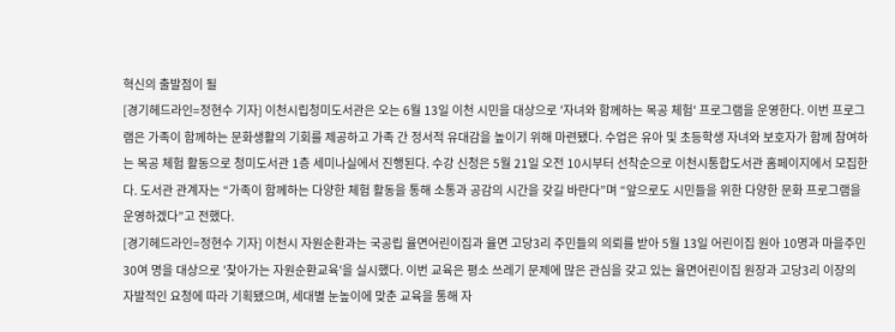혁신의 출발점이 될
[경기헤드라인=정현수 기자] 이천시립청미도서관은 오는 6월 13일 이천 시민을 대상으로 '자녀와 함께하는 목공 체험' 프로그램을 운영한다. 이번 프로그램은 가족이 함께하는 문화생활의 기회를 제공하고 가족 간 정서적 유대감을 높이기 위해 마련됐다. 수업은 유아 및 초등학생 자녀와 보호자가 함께 참여하는 목공 체험 활동으로 청미도서관 1층 세미나실에서 진행된다. 수강 신청은 5월 21일 오전 10시부터 선착순으로 이천시통합도서관 홈페이지에서 모집한다. 도서관 관계자는 “가족이 함께하는 다양한 체험 활동을 통해 소통과 공감의 시간을 갖길 바란다”며 “앞으로도 시민들을 위한 다양한 문화 프로그램을 운영하겠다”고 전했다.
[경기헤드라인=정현수 기자] 이천시 자원순환과는 국공립 율면어린이집과 율면 고당3리 주민들의 의뢰를 받아 5월 13일 어린이집 원아 10명과 마을주민 30여 명을 대상으로 '찾아가는 자원순환교육'을 실시했다. 이번 교육은 평소 쓰레기 문제에 많은 관심을 갖고 있는 율면어린이집 원장과 고당3리 이장의 자발적인 요청에 따라 기획됐으며, 세대별 눈높이에 맞춘 교육을 통해 자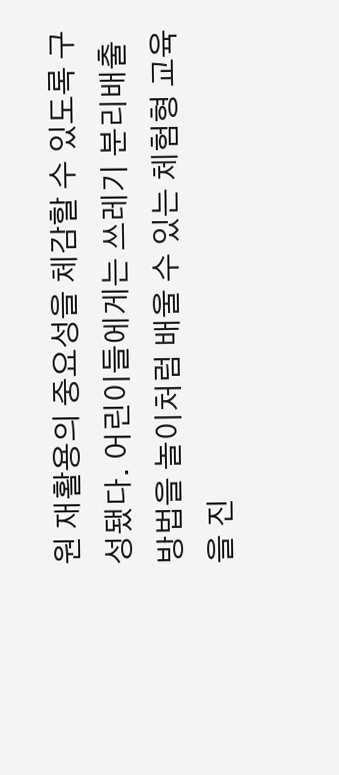원 재활용의 중요성을 체감할 수 있도록 구성됐다. 어린이들에게는 쓰레기 분리배출 방법을 놀이처럼 배울 수 있는 체험형 교육을 진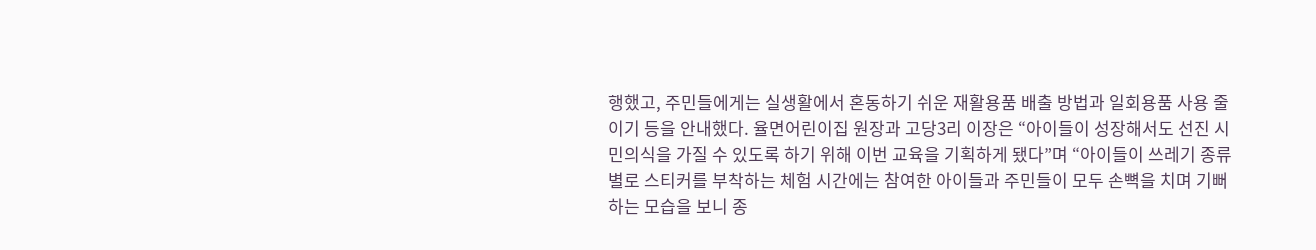행했고, 주민들에게는 실생활에서 혼동하기 쉬운 재활용품 배출 방법과 일회용품 사용 줄이기 등을 안내했다. 율면어린이집 원장과 고당3리 이장은 “아이들이 성장해서도 선진 시민의식을 가질 수 있도록 하기 위해 이번 교육을 기획하게 됐다”며 “아이들이 쓰레기 종류별로 스티커를 부착하는 체험 시간에는 참여한 아이들과 주민들이 모두 손뼉을 치며 기뻐하는 모습을 보니 종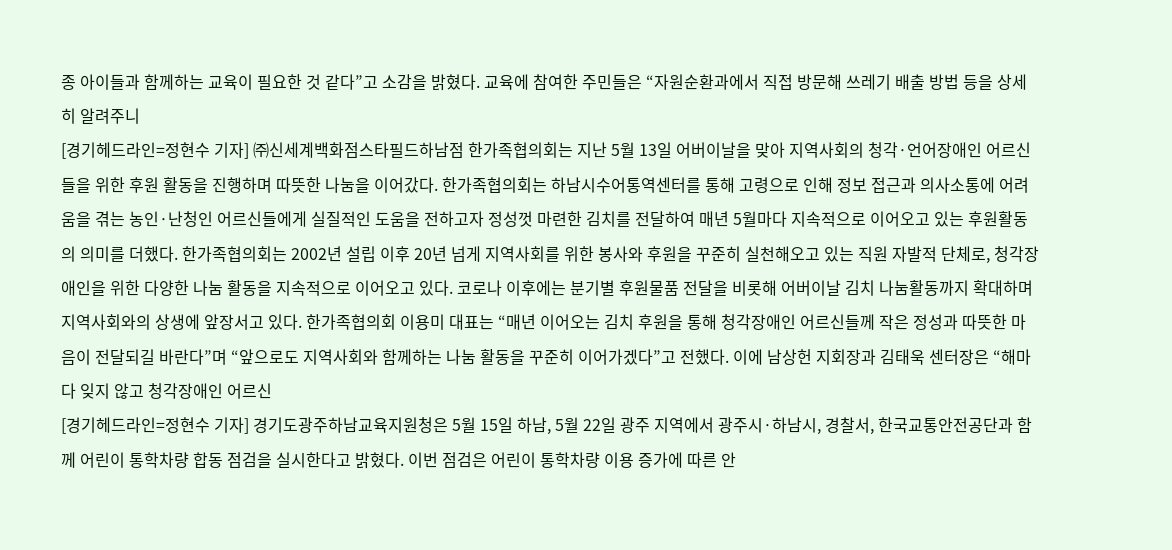종 아이들과 함께하는 교육이 필요한 것 같다”고 소감을 밝혔다. 교육에 참여한 주민들은 “자원순환과에서 직접 방문해 쓰레기 배출 방법 등을 상세히 알려주니
[경기헤드라인=정현수 기자] ㈜신세계백화점스타필드하남점 한가족협의회는 지난 5월 13일 어버이날을 맞아 지역사회의 청각·언어장애인 어르신들을 위한 후원 활동을 진행하며 따뜻한 나눔을 이어갔다. 한가족협의회는 하남시수어통역센터를 통해 고령으로 인해 정보 접근과 의사소통에 어려움을 겪는 농인·난청인 어르신들에게 실질적인 도움을 전하고자 정성껏 마련한 김치를 전달하여 매년 5월마다 지속적으로 이어오고 있는 후원활동의 의미를 더했다. 한가족협의회는 2002년 설립 이후 20년 넘게 지역사회를 위한 봉사와 후원을 꾸준히 실천해오고 있는 직원 자발적 단체로, 청각장애인을 위한 다양한 나눔 활동을 지속적으로 이어오고 있다. 코로나 이후에는 분기별 후원물품 전달을 비롯해 어버이날 김치 나눔활동까지 확대하며 지역사회와의 상생에 앞장서고 있다. 한가족협의회 이용미 대표는 “매년 이어오는 김치 후원을 통해 청각장애인 어르신들께 작은 정성과 따뜻한 마음이 전달되길 바란다”며 “앞으로도 지역사회와 함께하는 나눔 활동을 꾸준히 이어가겠다”고 전했다. 이에 남상헌 지회장과 김태욱 센터장은 “해마다 잊지 않고 청각장애인 어르신
[경기헤드라인=정현수 기자] 경기도광주하남교육지원청은 5월 15일 하남, 5월 22일 광주 지역에서 광주시·하남시, 경찰서, 한국교통안전공단과 함께 어린이 통학차량 합동 점검을 실시한다고 밝혔다. 이번 점검은 어린이 통학차량 이용 증가에 따른 안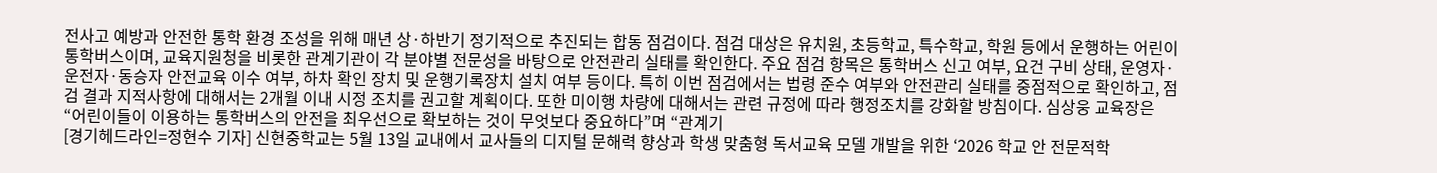전사고 예방과 안전한 통학 환경 조성을 위해 매년 상·하반기 정기적으로 추진되는 합동 점검이다. 점검 대상은 유치원, 초등학교, 특수학교, 학원 등에서 운행하는 어린이 통학버스이며, 교육지원청을 비롯한 관계기관이 각 분야별 전문성을 바탕으로 안전관리 실태를 확인한다. 주요 점검 항목은 통학버스 신고 여부, 요건 구비 상태, 운영자·운전자·동승자 안전교육 이수 여부, 하차 확인 장치 및 운행기록장치 설치 여부 등이다. 특히 이번 점검에서는 법령 준수 여부와 안전관리 실태를 중점적으로 확인하고, 점검 결과 지적사항에 대해서는 2개월 이내 시정 조치를 권고할 계획이다. 또한 미이행 차량에 대해서는 관련 규정에 따라 행정조치를 강화할 방침이다. 심상웅 교육장은 “어린이들이 이용하는 통학버스의 안전을 최우선으로 확보하는 것이 무엇보다 중요하다”며 “관계기
[경기헤드라인=정현수 기자] 신현중학교는 5월 13일 교내에서 교사들의 디지털 문해력 향상과 학생 맞춤형 독서교육 모델 개발을 위한 ‘2026 학교 안 전문적학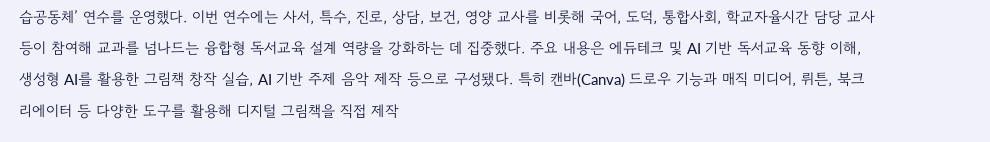습공동체’ 연수를 운영했다. 이번 연수에는 사서, 특수, 진로, 상담, 보건, 영양 교사를 비롯해 국어, 도덕, 통합사회, 학교자율시간 담당 교사 등이 참여해 교과를 넘나드는 융합형 독서교육 설계 역량을 강화하는 데 집중했다. 주요 내용은 에듀테크 및 AI 기반 독서교육 동향 이해, 생성형 AI를 활용한 그림책 창작 실습, AI 기반 주제 음악 제작 등으로 구성됐다. 특히 캔바(Canva) 드로우 기능과 매직 미디어, 뤼튼, 북크리에이터 등 다양한 도구를 활용해 디지털 그림책을 직접 제작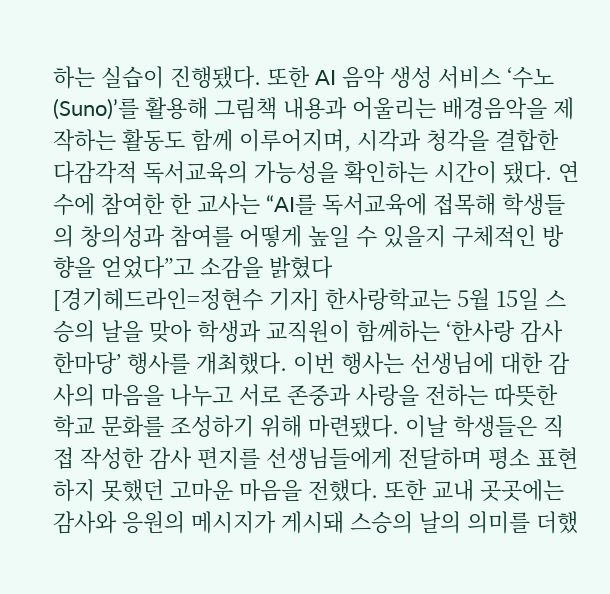하는 실습이 진행됐다. 또한 AI 음악 생성 서비스 ‘수노(Suno)’를 활용해 그림책 내용과 어울리는 배경음악을 제작하는 활동도 함께 이루어지며, 시각과 청각을 결합한 다감각적 독서교육의 가능성을 확인하는 시간이 됐다. 연수에 참여한 한 교사는 “AI를 독서교육에 접목해 학생들의 창의성과 참여를 어떻게 높일 수 있을지 구체적인 방향을 얻었다”고 소감을 밝혔다
[경기헤드라인=정현수 기자] 한사랑학교는 5월 15일 스승의 날을 맞아 학생과 교직원이 함께하는 ‘한사랑 감사 한마당’ 행사를 개최했다. 이번 행사는 선생님에 대한 감사의 마음을 나누고 서로 존중과 사랑을 전하는 따뜻한 학교 문화를 조성하기 위해 마련됐다. 이날 학생들은 직접 작성한 감사 편지를 선생님들에게 전달하며 평소 표현하지 못했던 고마운 마음을 전했다. 또한 교내 곳곳에는 감사와 응원의 메시지가 게시돼 스승의 날의 의미를 더했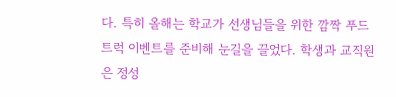다. 특히 올해는 학교가 선생님들을 위한 깜짝 푸드트럭 이벤트를 준비해 눈길을 끌었다. 학생과 교직원은 정성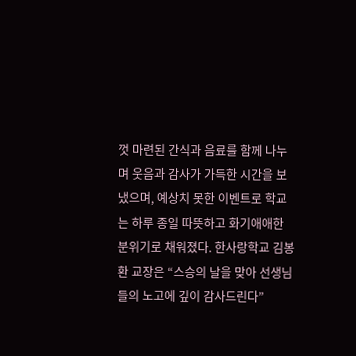껏 마련된 간식과 음료를 함께 나누며 웃음과 감사가 가득한 시간을 보냈으며, 예상치 못한 이벤트로 학교는 하루 종일 따뜻하고 화기애애한 분위기로 채워졌다. 한사랑학교 김봉환 교장은 “스승의 날을 맞아 선생님들의 노고에 깊이 감사드린다”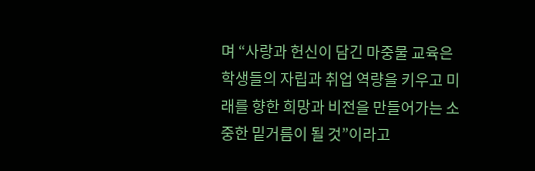며 “사랑과 헌신이 담긴 마중물 교육은 학생들의 자립과 취업 역량을 키우고 미래를 향한 희망과 비전을 만들어가는 소중한 밑거름이 될 것”이라고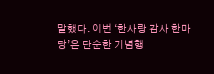말했다. 이번 ‘한사랑 감사 한마당’은 단순한 기념행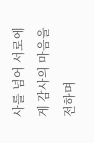사를 넘어 서로에게 감사의 마음을 전하며